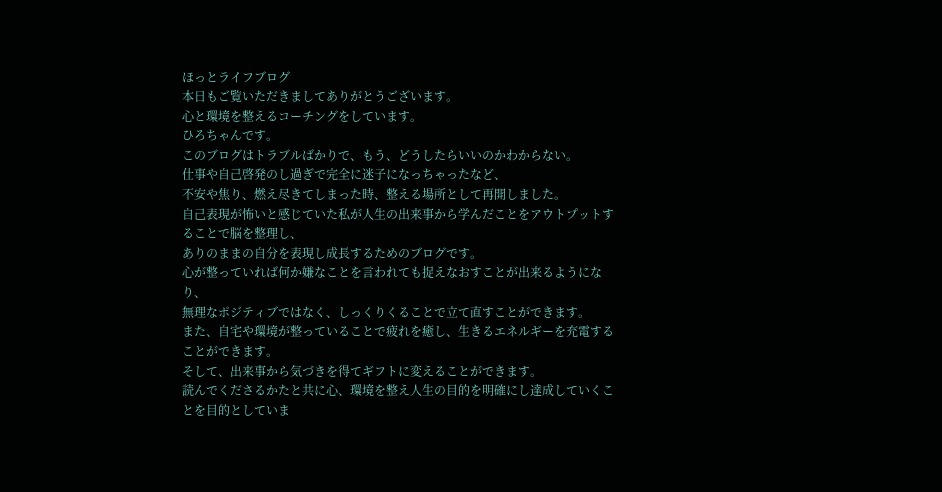ほっとライフブログ
本日もご覧いただきましてありがとうございます。
心と環境を整えるコーチングをしています。
ひろちゃんです。
このブログはトラブルばかりで、もう、どうしたらいいのかわからない。
仕事や自己啓発のし過ぎで完全に迷子になっちゃったなど、
不安や焦り、燃え尽きてしまった時、整える場所として再開しました。
自己表現が怖いと感じていた私が人生の出来事から学んだことをアウトプットすることで脳を整理し、
ありのままの自分を表現し成長するためのブログです。
心が整っていれば何か嫌なことを言われても捉えなおすことが出来るようになり、
無理なポジティブではなく、しっくりくることで立て直すことができます。
また、自宅や環境が整っていることで疲れを癒し、生きるエネルギーを充電することができます。
そして、出来事から気づきを得てギフトに変えることができます。
読んでくださるかたと共に心、環境を整え人生の目的を明確にし達成していくことを目的としていま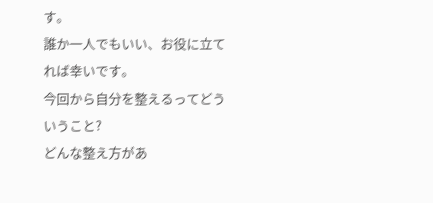す。
誰か一人でもいい、お役に立てれば幸いです。
今回から自分を整えるってどういうこと?
どんな整え方があ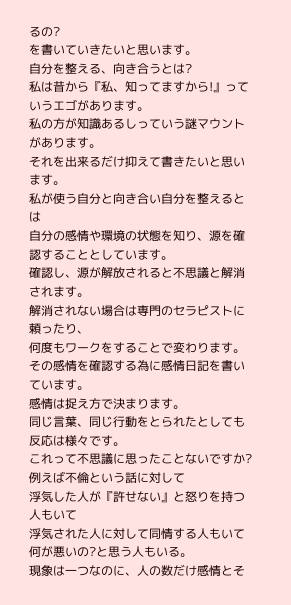るの?
を書いていきたいと思います。
自分を整える、向き合うとは?
私は昔から『私、知ってますから!』っていうエゴがあります。
私の方が知識あるしっていう謎マウントがあります。
それを出来るだけ抑えて書きたいと思います。
私が使う自分と向き合い自分を整えるとは
自分の感情や環境の状態を知り、源を確認することとしています。
確認し、源が解放されると不思議と解消されます。
解消されない場合は専門のセラピストに頼ったり、
何度もワークをすることで変わります。
その感情を確認する為に感情日記を書いています。
感情は捉え方で決まります。
同じ言葉、同じ行動をとられたとしても反応は様々です。
これって不思議に思ったことないですか?
例えば不倫という話に対して
浮気した人が『許せない』と怒りを持つ人もいて
浮気された人に対して同情する人もいて
何が悪いの?と思う人もいる。
現象は一つなのに、人の数だけ感情とそ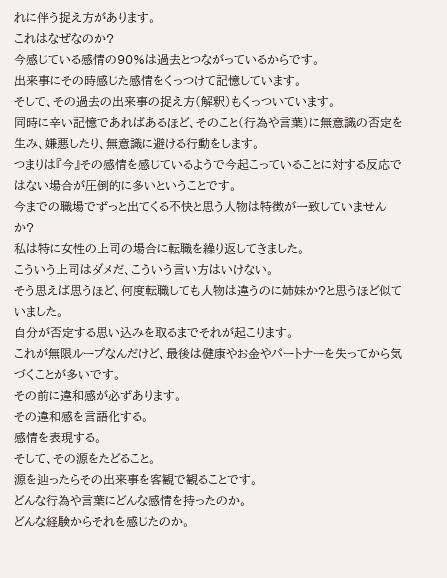れに伴う捉え方があります。
これはなぜなのか?
今感じている感情の90%は過去とつながっているからです。
出来事にその時感じた感情をくっつけて記憶しています。
そして、その過去の出来事の捉え方(解釈)もくっついています。
同時に辛い記憶であればあるほど、そのこと(行為や言葉)に無意識の否定を生み、嫌悪したり、無意識に避ける行動をします。
つまりは『今』その感情を感じているようで今起こっていることに対する反応ではない場合が圧倒的に多いということです。
今までの職場でずっと出てくる不快と思う人物は特徴が一致していませんか?
私は特に女性の上司の場合に転職を繰り返してきました。
こういう上司はダメだ、こういう言い方はいけない。
そう思えば思うほど、何度転職しても人物は違うのに姉妹か?と思うほど似ていました。
自分が否定する思い込みを取るまでそれが起こります。
これが無限ループなんだけど、最後は健康やお金やパートナーを失ってから気づくことが多いです。
その前に違和感が必ずあります。
その違和感を言語化する。
感情を表現する。
そして、その源をたどること。
源を辿ったらその出来事を客観で観ることです。
どんな行為や言葉にどんな感情を持ったのか。
どんな経験からそれを感じたのか。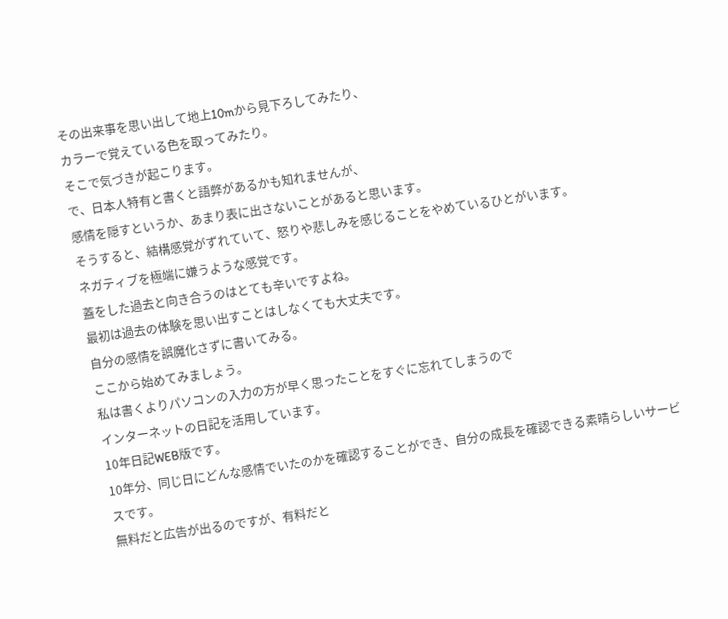その出来事を思い出して地上10mから見下ろしてみたり、
カラーで覚えている色を取ってみたり。
そこで気づきが起こります。
で、日本人特有と書くと語弊があるかも知れませんが、
感情を隠すというか、あまり表に出さないことがあると思います。
そうすると、結構感覚がずれていて、怒りや悲しみを感じることをやめているひとがいます。
ネガティブを極端に嫌うような感覚です。
蓋をした過去と向き合うのはとても辛いですよね。
最初は過去の体験を思い出すことはしなくても大丈夫です。
自分の感情を誤魔化さずに書いてみる。
ここから始めてみましょう。
私は書くよりパソコンの入力の方が早く思ったことをすぐに忘れてしまうので
インターネットの日記を活用しています。
10年日記WEB版です。
10年分、同じ日にどんな感情でいたのかを確認することができ、自分の成長を確認できる素晴らしいサービスです。
無料だと広告が出るのですが、有料だと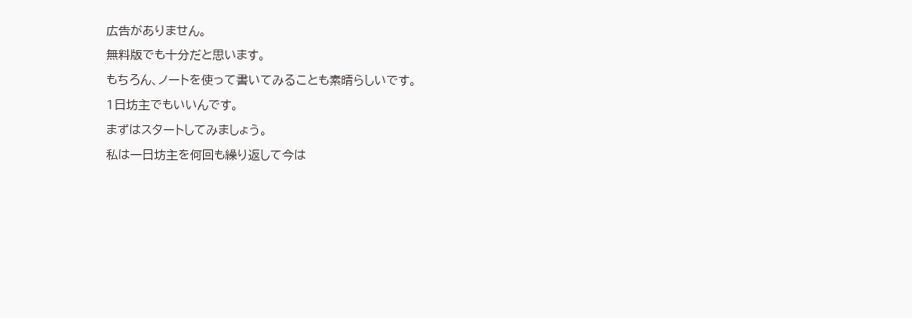広告がありません。
無料版でも十分だと思います。
もちろん、ノートを使って書いてみることも素晴らしいです。
1日坊主でもいいんです。
まずはスタートしてみましょう。
私は一日坊主を何回も繰り返して今は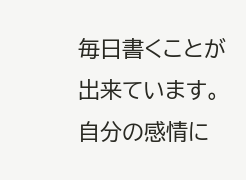毎日書くことが出来ています。
自分の感情に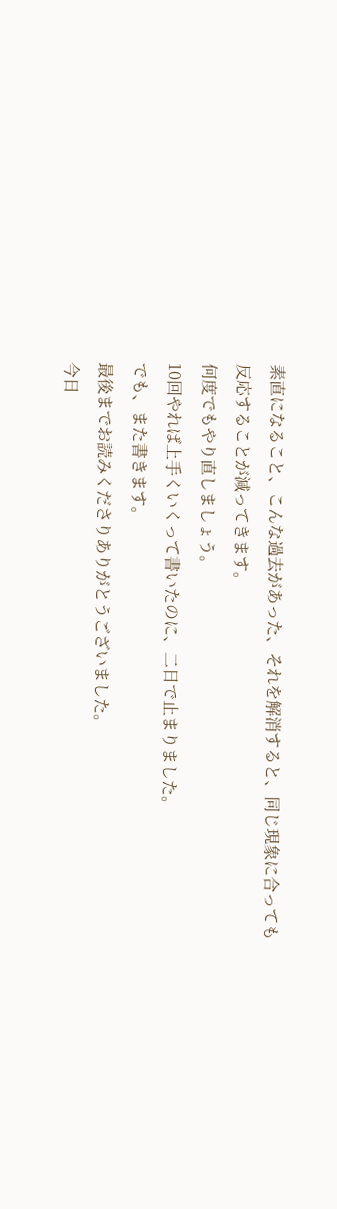素直になること、こんな過去があった、それを解消すると、同じ現象に合っても
反応することが減ってきます。
何度でもやり直しましょう。
10回やれば上手くいくって書いたのに、二日で止まりました。
でも、また書きます。
最後までお読みくださりありがとうございました。
今日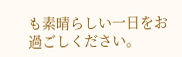も素晴らしい一日をお過ごしください。